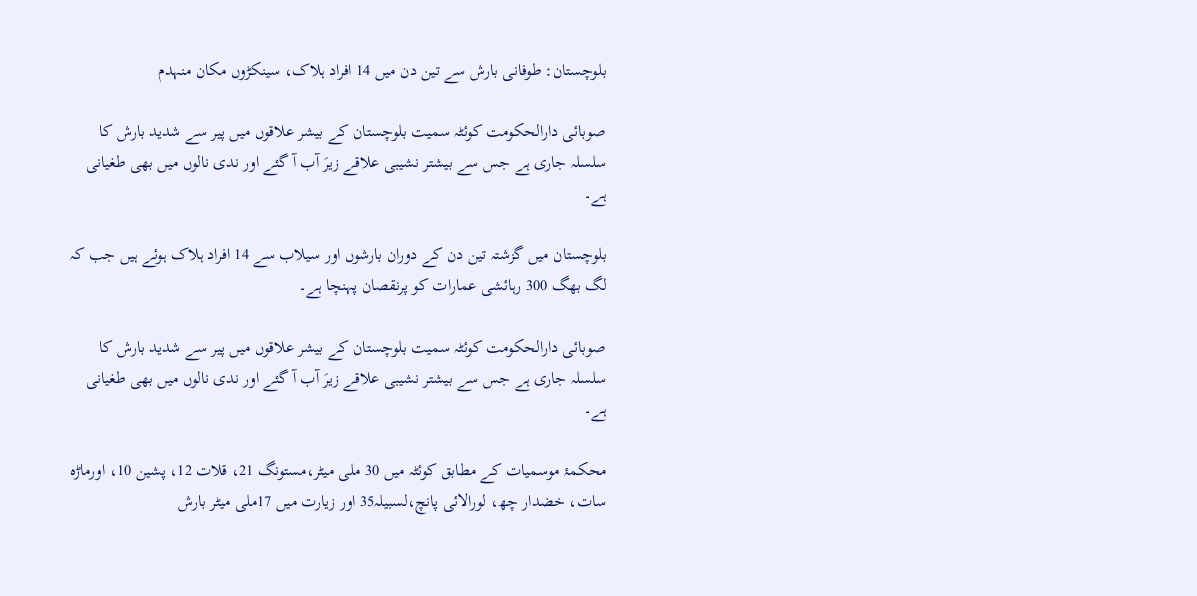بلوچستان: طوفانی بارش سے تین دن میں 14 افراد ہلاک، سینکڑوں مکان منہدم

صوبائی دارالحکومت کوئٹہ سمیت بلوچستان کے بیشر علاقوں میں پیر سے شدید بارش کا سلسلہ جاری ہے جس سے بیشتر نشیبی علاقے زیرَ آب آ گئے اور ندی نالوں میں بھی طغیانی ہے۔

بلوچستان میں گزشتہ تین دن کے دوران بارشوں اور سیلاب سے 14 افراد ہلاک ہوئے ہیں جب کہ لگ بھگ 300 رہائشی عمارات کو پرنقصان پہنچا ہے۔

صوبائی دارالحکومت کوئٹہ سمیت بلوچستان کے بیشر علاقوں میں پیر سے شدید بارش کا سلسلہ جاری ہے جس سے بیشتر نشیبی علاقے زیرَ آب آ گئے اور ندی نالوں میں بھی طغیانی ہے۔

محکمۂ موسمیات کے مطابق کوئٹہ میں 30 ملی میٹر،مستونگ 21، قلات 12، پشین 10، اورماڑہ سات، خضدار چھ، لورالائی پانچ،لسبیلہ35 اور زیارت میں 17ملی میٹر بارش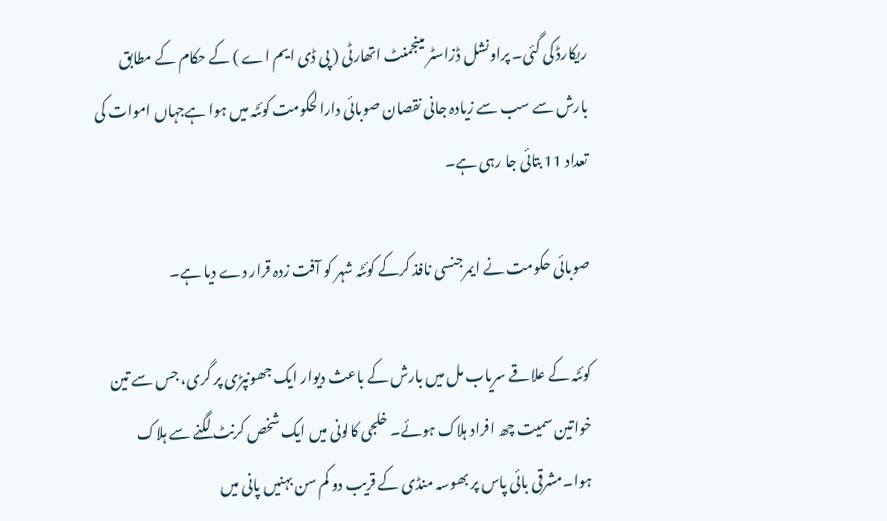ریکارڈ کی گئی۔ پراونشل ڈزاسٹر مینجمنٹ اتھارٹی ( پی ڈی ایم اے ) کے حکام کے مطابق بارش سے سب سے زیادہ جانی نقصان صوبائی دارالحکومت کوئٹہ میں ہوا ہےجہاں اموات کی تعداد 11 بتائی جا رہی ہے۔

صوبائی حکومت نے ایمرجنسی نافذ کرکے کوئٹہ شہر کو آفت زدہ قرار دے دیا ہے۔

کوئٹہ کے علاقے سریاب مل میں بارش کے باعث دیوار ایک جھونپڑی پر گری، جس سے تین خواتین سمیت چھ افراد ہلاک ہوئے۔ خلجی کالونی میں ایک شخص کرنٹ لگنے سے ہلاک ہوا۔مشرقی بائی پاس پر بھوسہ منڈی کے قریب دو کم سن بہنیں پانی میں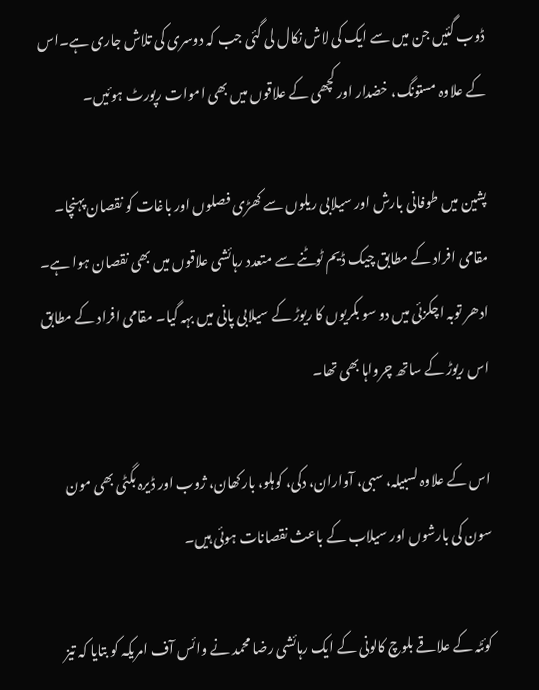ڈوب گئیں جن میں سے ایک کی لاش نکال لی گئی جب کہ دوسری کی تلاش جاری ہے۔اس کے علاوہ مستونگ، خضدار اور کچھی کے علاقوں میں بھی اموات رپورٹ ہوئیں۔

پشین میں طوفانی بارش اور سیلابی ریلوں سے کھڑی فصلوں اور باغات کو نقصان پہنچا۔ مقامی افراد کے مطابق چیک ڈیم ٹوٹنے سے متعدد رہائشی علاقوں میں بھی نقصان ہوا ہے۔ ادھر توبہ اچکزئی میں دو سو بکریوں کا ریوڑ کے سیلابی پانی میں بہہ گیا۔ مقامی افراد کے مطابق اس ریوڑ کے ساتھ چرواہا بھی تھا۔

اس کے علاوہ لسبیلہ، سبی، آواران، دکی، کوہلو، بارکھان، ژوب اور ڈیرہ بگٹی بھی مون سون کی بارشوں اور سیلاب کے باعث نقصانات ہوئی ہیں۔

کوئٹہ کے علاقے بلوچ کالونی کے ایک رہائشی رضا محمد نے وائس آف امریکہ کو بتایا کہ تیز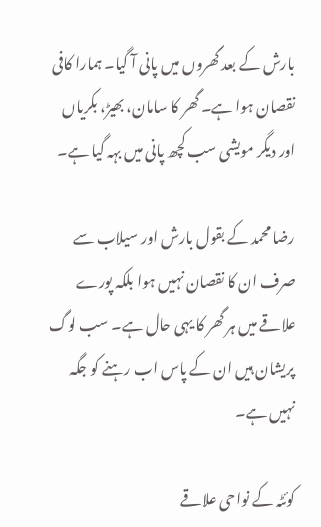بارش کے بعد گھروں میں پانی آ گیا۔ ہمارا کافی نقصان ہوا ہے۔ گھر کا سامان، بھیڑ، بکریاں اور دیگر مویشی سب کچھ پانی میں بہہ گیا ہے۔

رضا محمد کے بقول بارش اور سیلاب سے صرف ان کا نقصان نہیں ہوا بلکہ پورے علاقے میں ہر گھر کا یہی حال ہے۔ سب لوگ پریشان ہیں ان کے پاس اب رہنے کو جگہ نہیں ہے۔

کوئٹہ کے نواحی علاقے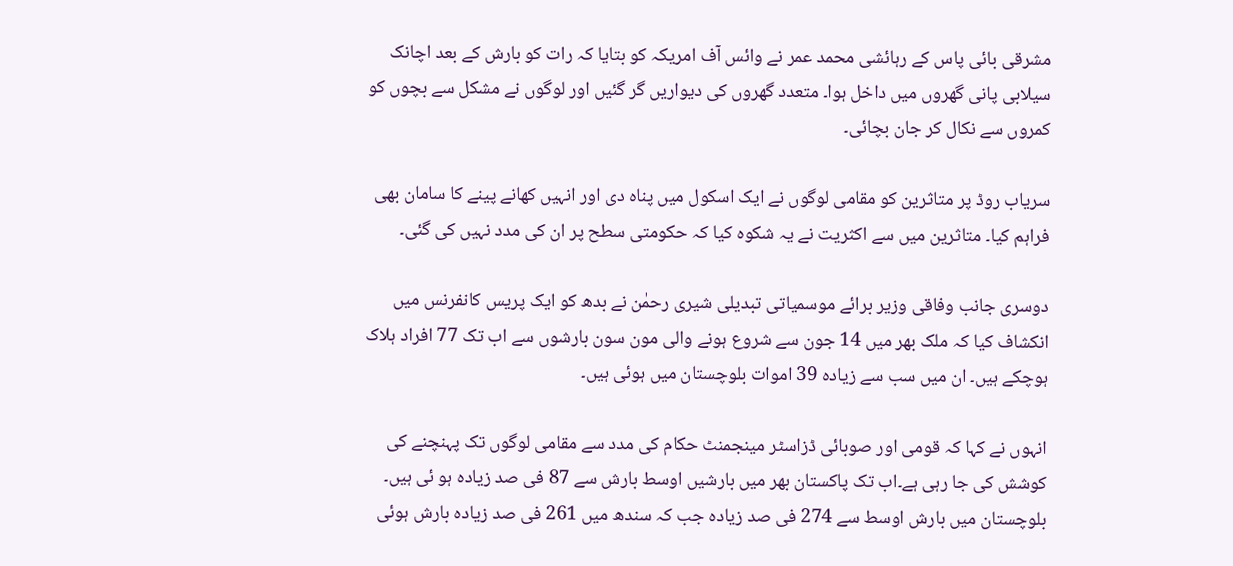مشرقی بائی پاس کے رہائشی محمد عمر نے وائس آف امریکہ کو بتایا کہ رات کو بارش کے بعد اچانک سیلابی پانی گھروں میں داخل ہوا۔ متعدد گھروں کی دیواریں گر گئیں اور لوگوں نے مشکل سے بچوں کو کمروں سے نکال کر جان بچائی۔

سریاب روڈ پر متاثرین کو مقامی لوگوں نے ایک اسکول میں پناہ دی اور انہیں کھانے پینے کا سامان بھی فراہم کیا۔ متاثرین میں سے اکثریت نے یہ شکوہ کیا کہ حکومتی سطح پر ان کی مدد نہیں کی گئی۔

دوسری جانب وفاقی وزیر برائے موسمیاتی تبدیلی شیری رحمٰن نے بدھ کو ایک پریس کانفرنس میں انکشاف کیا کہ ملک بھر میں 14 جون سے شروع ہونے والی مون سون بارشوں سے اب تک 77 افراد ہلاک ہوچکے ہیں۔ ان میں سب سے زیادہ 39 اموات بلوچستان میں ہوئی ہیں۔

انہوں نے کہا کہ قومی اور صوبائی ڈزاسٹر مینجمنٹ حکام کی مدد سے مقامی لوگوں تک پہنچنے کی کوشش کی جا رہی ہے۔اب تک پاکستان بھر میں بارشیں اوسط بارش سے 87 فی صد زیادہ ہو ئی ہیں۔ بلوچستان میں بارش اوسط سے 274 فی صد زیادہ جب کہ سندھ میں 261 فی صد زیادہ بارش ہوئی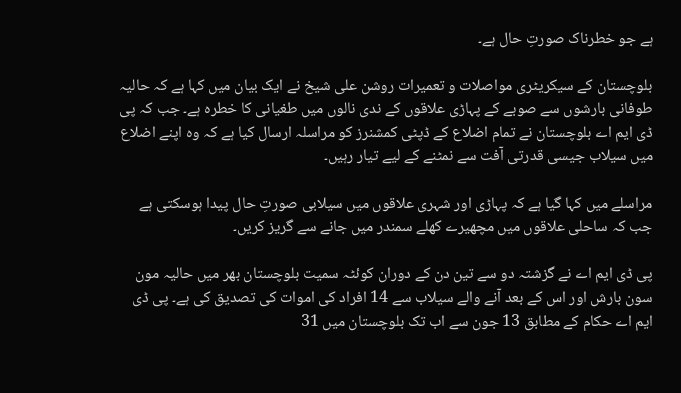ہے جو خطرناک صورتِ حال ہے۔

بلوچستان کے سیکریٹری مواصلات و تعمیرات روشن علی شیخ نے ایک بیان میں کہا ہے کہ حالیہ طوفانی بارشوں سے صوبے کے پہاڑی علاقوں کے ندی نالوں میں طغیانی کا خطرہ ہے۔ جب کہ پی ڈی ایم اے بلوچستان نے تمام اضلاع کے ڈپٹی کمشنرز کو مراسلہ ارسال کیا ہے کہ وہ اپنے اضلاع میں سیلاب جیسی قدرتی آفت سے نمٹنے کے لیے تیار رہیں۔

مراسلے میں کہا گیا ہے کہ پہاڑی اور شہری علاقوں میں سیلابی صورتِ حال پیدا ہوسکتی ہے جب کہ ساحلی علاقوں میں مچھیرے کھلے سمندر میں جانے سے گریز کریں۔

پی ڈی ایم اے نے گزشتہ دو سے تین دن کے دوران کوئٹہ سمیت بلوچستان بھر میں حالیہ مون سون بارش اور اس کے بعد آنے والے سیلاب سے 14 افراد کی اموات کی تصدیق کی ہے۔ پی ڈی ایم اے حکام کے مطابق 13 جون سے اب تک بلوچستان میں 31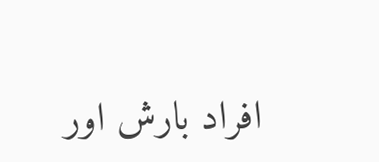افراد بارش اور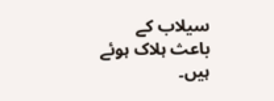سیلاب کے باعث ہلاک ہوئے ہیں۔